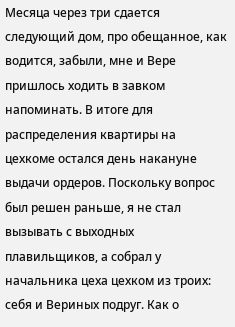Месяца через три сдается следующий дом, про обещанное, как водится, забыли, мне и Вере пришлось ходить в завком напоминать. В итоге для распределения квартиры на цехкоме остался день накануне выдачи ордеров. Поскольку вопрос был решен раньше, я не стал вызывать с выходных плавильщиков, а собрал у начальника цеха цехком из троих: себя и Вериных подруг. Как о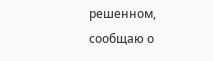решенном, сообщаю о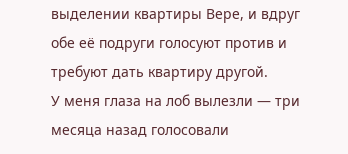выделении квартиры Вере, и вдруг обе её подруги голосуют против и требуют дать квартиру другой.
У меня глаза на лоб вылезли — три месяца назад голосовали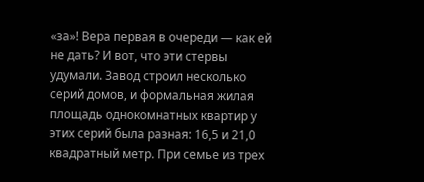«за»! Вера первая в очереди — как ей не дать? И вот, что эти стервы удумали. Завод строил несколько серий домов, и формальная жилая площадь однокомнатных квартир у этих серий была разная: 16,5 и 21,0 квадратный метр. При семье из трех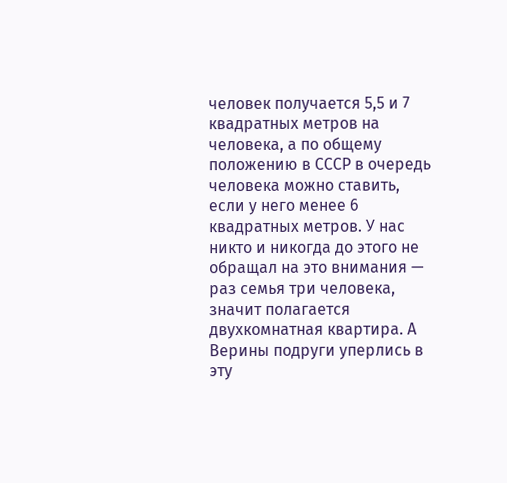человек получается 5,5 и 7 квадратных метров на человека, а по общему положению в СССР в очередь человека можно ставить, если у него менее 6 квадратных метров. У нас никто и никогда до этого не обращал на это внимания — раз семья три человека, значит полагается двухкомнатная квартира. А Верины подруги уперлись в эту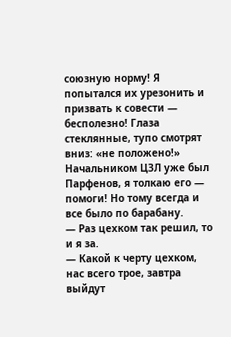союзную норму! Я попытался их урезонить и призвать к совести — бесполезно! Глаза стеклянные, тупо смотрят вниз: «не положено!» Начальником ЦЗЛ уже был Парфенов, я толкаю его — помоги! Но тому всегда и все было по барабану.
— Раз цехком так решил, то и я за.
— Какой к черту цехком, нас всего трое, завтра выйдут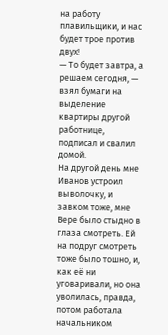на работу плавильщики, и нас будет трое против двух!
— То будет завтра, а решаем сегодня, — взял бумаги на выделение квартиры другой работнице, подписал и свалил домой.
На другой день мне Иванов устроил выволочку, и завком тоже, мне Вере было стыдно в глаза смотреть. Ей на подруг смотреть тоже было тошно, и, как её ни уговаривали, но она уволилась, правда, потом работала начальником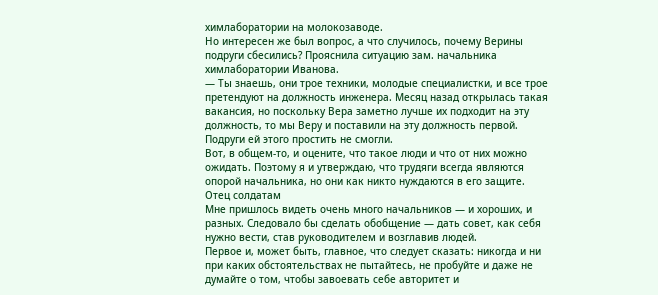химлаборатории на молокозаводе.
Но интересен же был вопрос, а что случилось, почему Верины подруги сбесились? Прояснила ситуацию зам. начальника химлаборатории Иванова.
— Ты знаешь, они трое техники, молодые специалистки, и все трое претендуют на должность инженера. Месяц назад открылась такая вакансия, но поскольку Вера заметно лучше их подходит на эту должность, то мы Веру и поставили на эту должность первой. Подруги ей этого простить не смогли.
Вот, в общем-то, и оцените, что такое люди и что от них можно ожидать. Поэтому я и утверждаю, что трудяги всегда являются опорой начальника, но они как никто нуждаются в его защите.
Отец солдатам
Мне пришлось видеть очень много начальников — и хороших, и разных. Следовало бы сделать обобщение — дать совет, как себя нужно вести, став руководителем и возглавив людей.
Первое и, может быть, главное, что следует сказать: никогда и ни при каких обстоятельствах не пытайтесь, не пробуйте и даже не думайте о том, чтобы завоевать себе авторитет и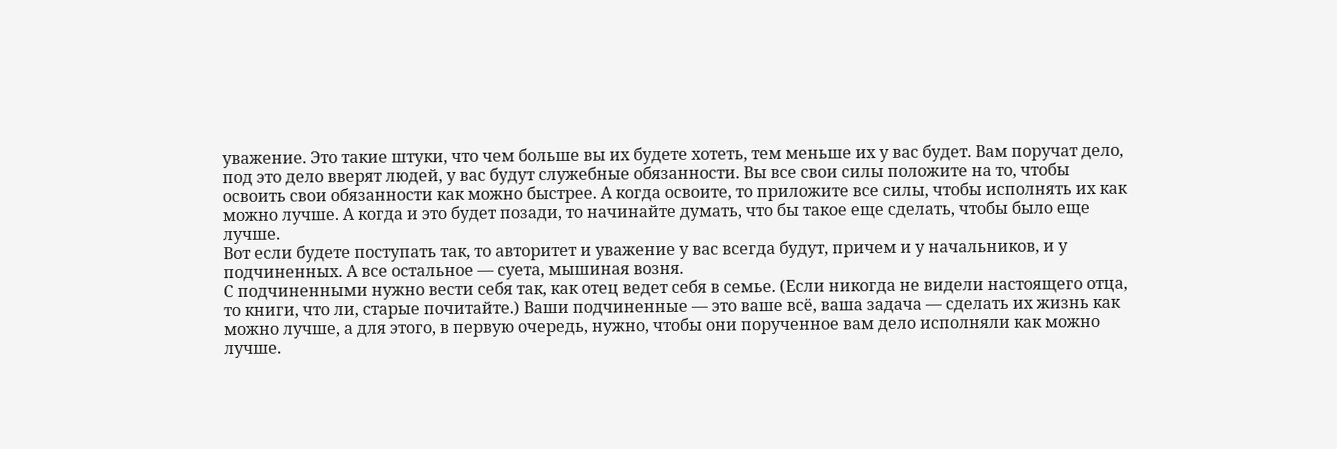уважение. Это такие штуки, что чем больше вы их будете хотеть, тем меньше их у вас будет. Вам поручат дело, под это дело вверят людей, у вас будут служебные обязанности. Вы все свои силы положите на то, чтобы освоить свои обязанности как можно быстрее. А когда освоите, то приложите все силы, чтобы исполнять их как можно лучше. А когда и это будет позади, то начинайте думать, что бы такое еще сделать, чтобы было еще лучше.
Вот если будете поступать так, то авторитет и уважение у вас всегда будут, причем и у начальников, и у подчиненных. А все остальное — суета, мышиная возня.
С подчиненными нужно вести себя так, как отец ведет себя в семье. (Если никогда не видели настоящего отца, то книги, что ли, старые почитайте.) Ваши подчиненные — это ваше всё, ваша задача — сделать их жизнь как можно лучше, а для этого, в первую очередь, нужно, чтобы они порученное вам дело исполняли как можно лучше.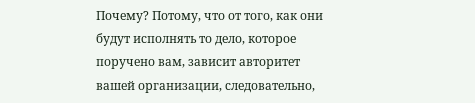Почему? Потому, что от того, как они будут исполнять то дело, которое поручено вам, зависит авторитет вашей организации, следовательно,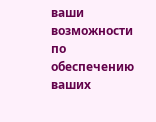ваши возможности по обеспечению ваших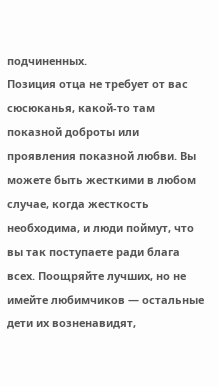подчиненных.
Позиция отца не требует от вас сюсюканья, какой-то там показной доброты или проявления показной любви. Вы можете быть жесткими в любом случае, когда жесткость необходима, и люди поймут, что вы так поступаете ради блага всех. Поощряйте лучших, но не имейте любимчиков — остальные дети их возненавидят,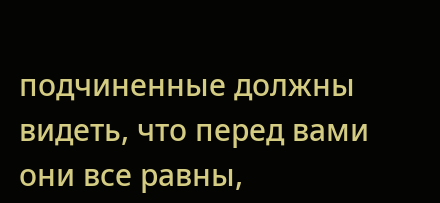подчиненные должны видеть, что перед вами они все равны,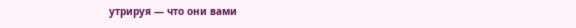утрируя — что они вами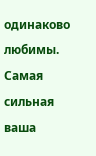одинаково любимы. Самая сильная ваша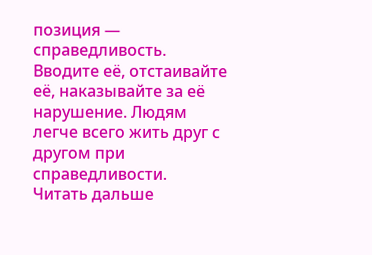позиция — справедливость. Вводите её, отстаивайте её, наказывайте за её нарушение. Людям легче всего жить друг с другом при справедливости.
Читать дальше